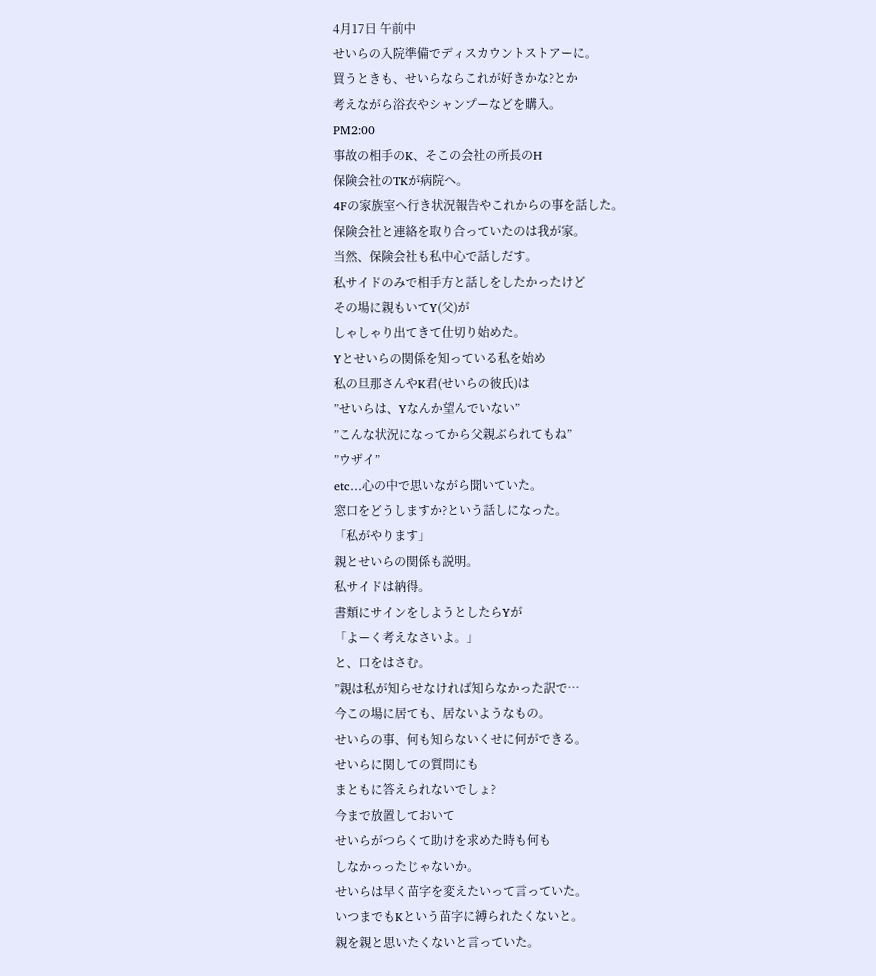4月17日 午前中
せいらの入院準備でディスカウントストアーに。
買うときも、せいらならこれが好きかな?とか
考えながら浴衣やシャンプーなどを購入。
PM2:00
事故の相手のK、そこの会社の所長のH
保険会社のTKが病院へ。
4Fの家族室へ行き状況報告やこれからの事を話した。
保険会社と連絡を取り合っていたのは我が家。
当然、保険会社も私中心で話しだす。
私サイドのみで相手方と話しをしたかったけど
その場に親もいてY(父)が
しゃしゃり出てきて仕切り始めた。
Yとせいらの関係を知っている私を始め
私の旦那さんやK君(せいらの彼氏)は
”せいらは、Yなんか望んでいない”
”こんな状況になってから父親ぶられてもね”
”ウザイ”
etc…心の中で思いながら聞いていた。
窓口をどうしますか?という話しになった。
「私がやります」
親とせいらの関係も説明。
私サイドは納得。
書類にサインをしようとしたらYが
「よーく考えなさいよ。」
と、口をはさむ。
”親は私が知らせなければ知らなかった訳で…
今この場に居ても、居ないようなもの。
せいらの事、何も知らないくせに何ができる。
せいらに関しての質問にも
まともに答えられないでしょ?
今まで放置しておいて
せいらがつらくて助けを求めた時も何も
しなかっったじゃないか。
せいらは早く苗字を変えたいって言っていた。
いつまでもKという苗字に縛られたくないと。
親を親と思いたくないと言っていた。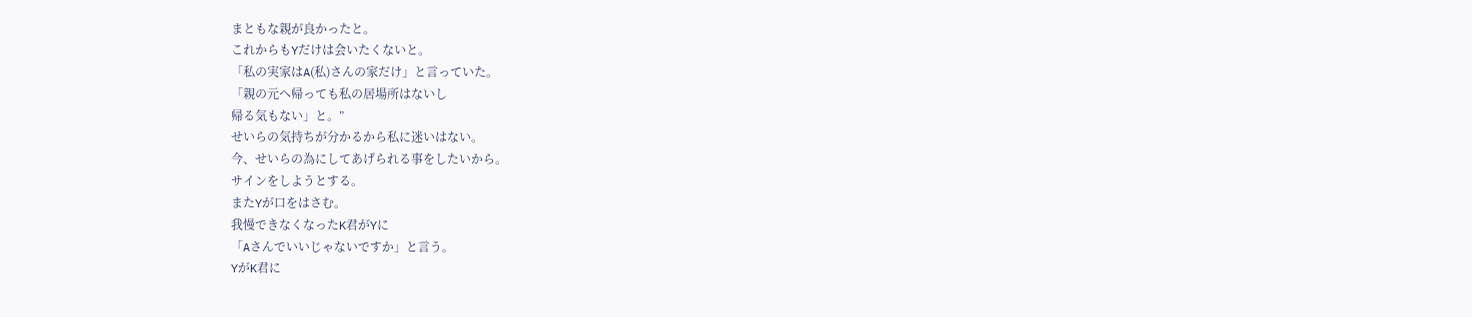まともな親が良かったと。
これからもYだけは会いたくないと。
「私の実家はA(私)さんの家だけ」と言っていた。
「親の元へ帰っても私の居場所はないし
帰る気もない」と。”
せいらの気持ちが分かるから私に迷いはない。
今、せいらの為にしてあげられる事をしたいから。
サインをしようとする。
またYが口をはさむ。
我慢できなくなったK君がYに
「Aさんでいいじゃないですか」と言う。
YがK君に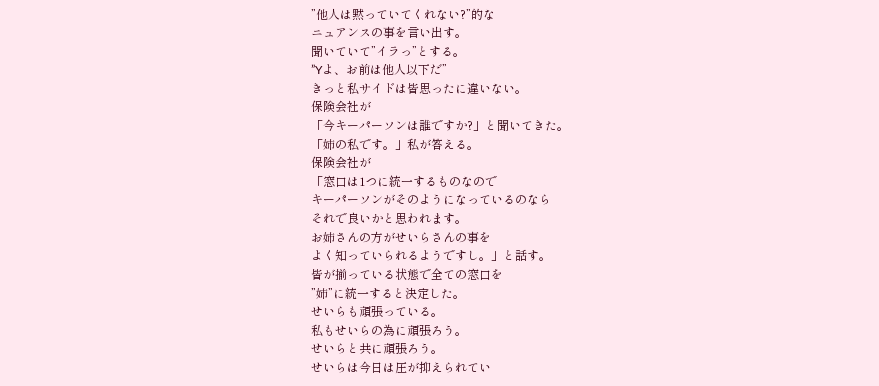”他人は黙っていてくれない?”的な
ニュアンスの事を言い出す。
聞いていて”イラっ”とする。
”Yよ、お前は他人以下だ”
きっと私サイドは皆思ったに違いない。
保険会社が
「今キーパーソンは誰ですか?」と聞いてきた。
「姉の私です。」私が答える。
保険会社が
「窓口は1つに統一するものなので
キーパーソンがそのようになっているのなら
それで良いかと思われます。
お姉さんの方がせいらさんの事を
よく知っていられるようですし。」と話す。
皆が揃っている状態で全ての窓口を
”姉”に統一すると決定した。
せいらも頑張っている。
私もせいらの為に頑張ろう。
せいらと共に頑張ろう。
せいらは今日は圧が抑えられてい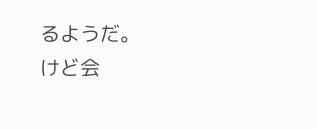るようだ。
けど会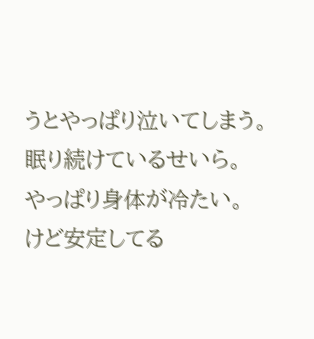うとやっぱり泣いてしまう。
眠り続けているせいら。
やっぱり身体が冷たい。
けど安定してる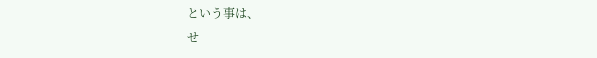という事は、
せ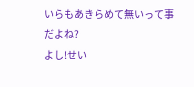いらもあきらめて無いって事だよね?
よし!せい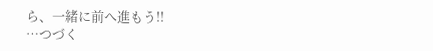ら、一緒に前へ進もう!!
…つづく